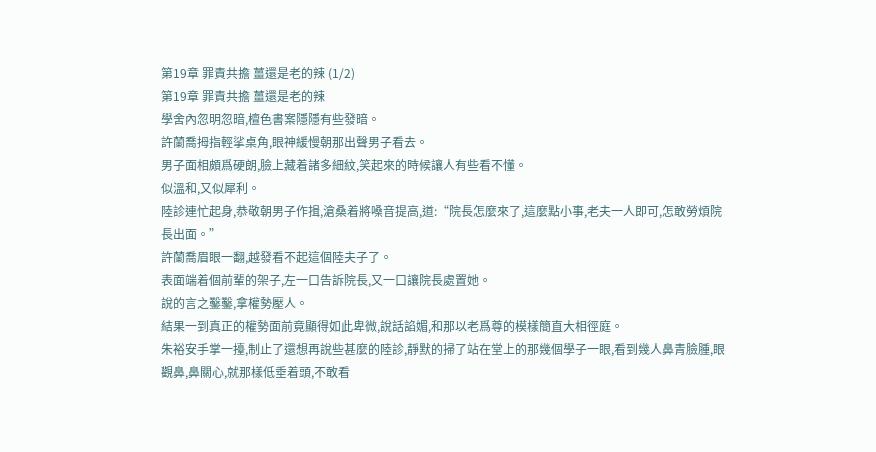第19章 罪責共擔 薑還是老的辣 (1/2)
第19章 罪責共擔 薑還是老的辣
學舍內忽明忽暗,檀色書案隱隱有些發暗。
許蘭喬拇指輕挲桌角,眼神緩慢朝那出聲男子看去。
男子面相頗爲硬朗,臉上藏着諸多細紋,笑起來的時候讓人有些看不懂。
似溫和,又似犀利。
陸診連忙起身,恭敬朝男子作揖,滄桑着將嗓音提高,道:“院長怎麼來了,這麼點小事,老夫一人即可,怎敢勞煩院長出面。”
許蘭喬眉眼一翻,越發看不起這個陸夫子了。
表面端着個前輩的架子,左一口告訴院長,又一口讓院長處置她。
說的言之鑿鑿,拿權勢壓人。
結果一到真正的權勢面前竟顯得如此卑微,說話諂媚,和那以老爲尊的模樣簡直大相徑庭。
朱裕安手掌一擡,制止了還想再說些甚麼的陸診,靜默的掃了站在堂上的那幾個學子一眼,看到幾人鼻青臉腫,眼觀鼻,鼻關心,就那樣低垂着頭,不敢看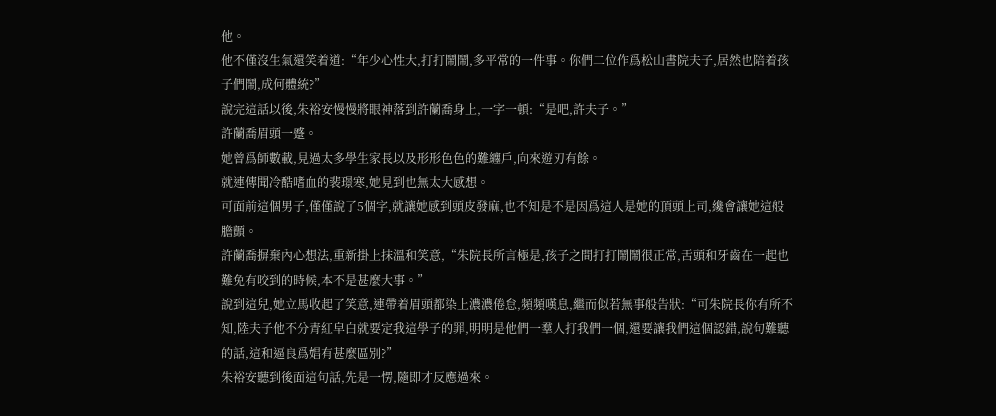他。
他不僅沒生氣還笑着道:“年少心性大,打打鬧鬧,多平常的一件事。你們二位作爲松山書院夫子,居然也陪着孩子們鬧,成何體統?”
說完這話以後,朱裕安慢慢將眼神落到許蘭喬身上,一字一頓:“是吧,許夫子。”
許蘭喬眉頭一蹙。
她曾爲師數載,見過太多學生家長以及形形色色的難纏戶,向來遊刃有餘。
就連傳聞冷酷嗜血的裴璟寒,她見到也無太大感想。
可面前這個男子,僅僅說了5個字,就讓她感到頭皮發麻,也不知是不是因爲這人是她的頂頭上司,纔會讓她這般膽顫。
許蘭喬摒棄內心想法,重新掛上抹溫和笑意,“朱院長所言極是,孩子之間打打鬧鬧很正常,舌頭和牙齒在一起也難免有咬到的時候,本不是甚麼大事。”
說到這兒,她立馬收起了笑意,連帶着眉頭都染上濃濃倦怠,頻頻嘆息,繼而似若無事般告狀:“可朱院長你有所不知,陸夫子他不分青紅皁白就要定我這學子的罪,明明是他們一羣人打我們一個,還要讓我們這個認錯,說句難聽的話,這和逼良爲娼有甚麼區別?”
朱裕安聽到後面這句話,先是一愣,隨即才反應過來。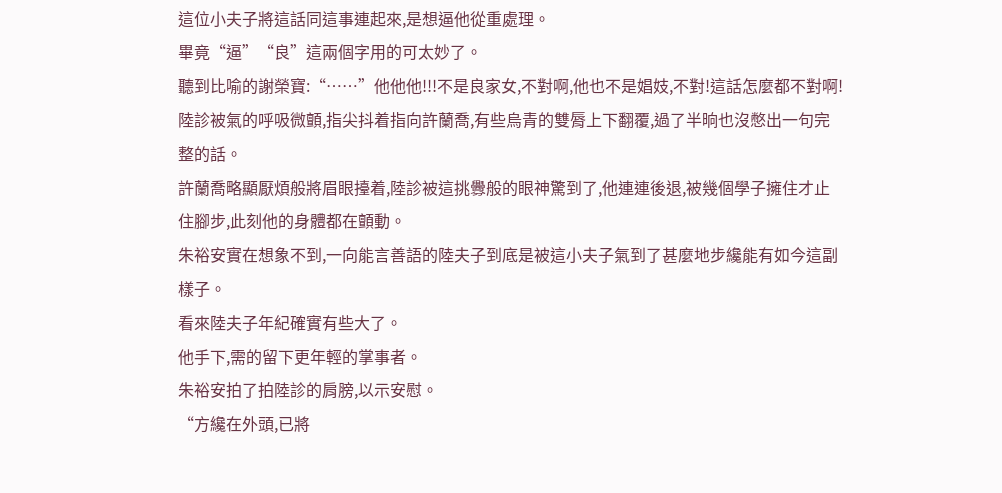這位小夫子將這話同這事連起來,是想逼他從重處理。
畢竟“逼”“良”這兩個字用的可太妙了。
聽到比喻的謝榮寶:“……”他他他!!!不是良家女,不對啊,他也不是娼妓,不對!這話怎麼都不對啊!
陸診被氣的呼吸微顫,指尖抖着指向許蘭喬,有些烏青的雙脣上下翻覆,過了半晌也沒憋出一句完整的話。
許蘭喬略顯厭煩般將眉眼擡着,陸診被這挑釁般的眼神驚到了,他連連後退,被幾個學子擁住才止住腳步,此刻他的身體都在顫動。
朱裕安實在想象不到,一向能言善語的陸夫子到底是被這小夫子氣到了甚麼地步纔能有如今這副樣子。
看來陸夫子年紀確實有些大了。
他手下,需的留下更年輕的掌事者。
朱裕安拍了拍陸診的肩膀,以示安慰。
“方纔在外頭,已將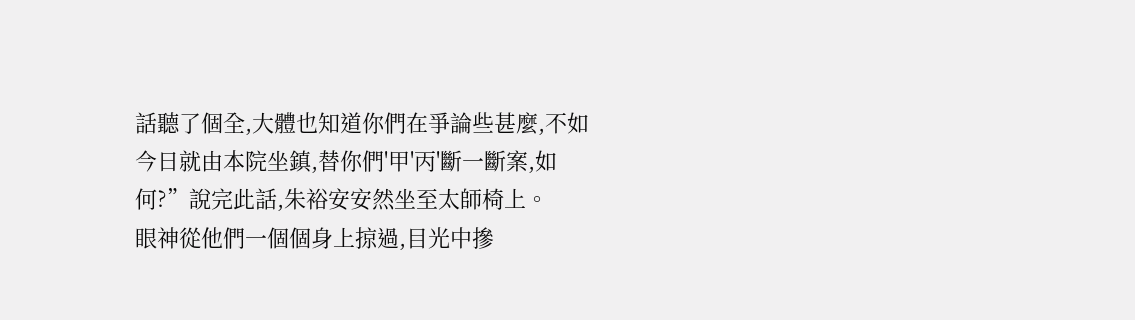話聽了個全,大體也知道你們在爭論些甚麼,不如今日就由本院坐鎮,替你們'甲'丙'斷一斷案,如何?”說完此話,朱裕安安然坐至太師椅上。
眼神從他們一個個身上掠過,目光中摻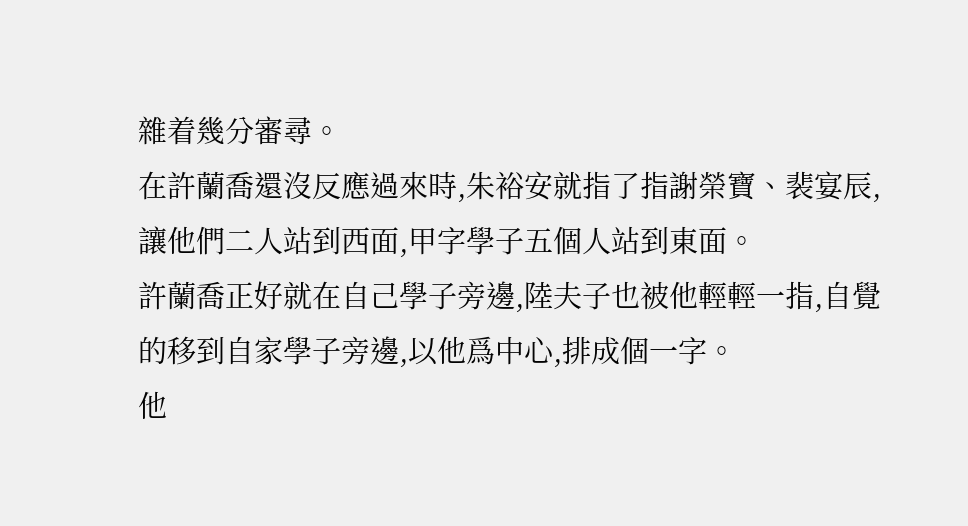雜着幾分審尋。
在許蘭喬還沒反應過來時,朱裕安就指了指謝榮寶、裴宴辰,讓他們二人站到西面,甲字學子五個人站到東面。
許蘭喬正好就在自己學子旁邊,陸夫子也被他輕輕一指,自覺的移到自家學子旁邊,以他爲中心,排成個一字。
他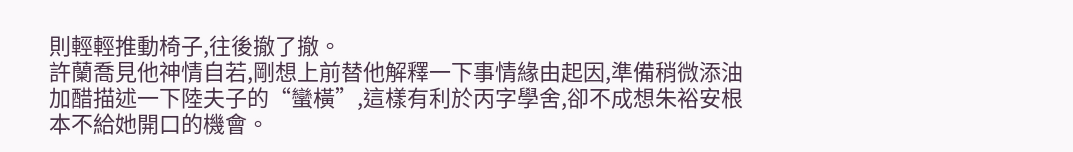則輕輕推動椅子,往後撤了撤。
許蘭喬見他神情自若,剛想上前替他解釋一下事情緣由起因,準備稍微添油加醋描述一下陸夫子的“蠻橫”,這樣有利於丙字學舍,卻不成想朱裕安根本不給她開口的機會。